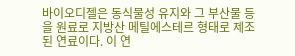바이오디젤은 동식물성 유지와 그 부산물 등을 원료로 지방산 메틸에스테르 형태로 제조된 연료이다. 이 연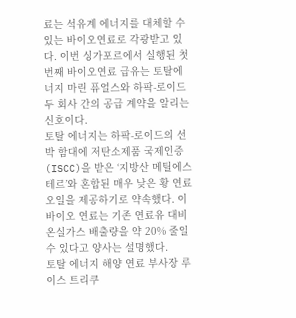료는 석유계 에너지를 대체할 수 있는 바이오연료로 각광받고 있다. 이번 싱가포르에서 실행된 첫 번째 바이오연료 급유는 토탈에너지 마린 퓨얼스와 하팍-로이드 두 회사 간의 공급 계약을 알리는 신호이다.
토탈 에너지는 하팍-로이드의 선박 함대에 저탄소제품 국제인증(ISCC)을 받은 ‘지방산 메틸에스테르’와 혼합된 매우 낮은 황 연료 오일을 제공하기로 약속했다. 이 바이오 연료는 기존 연료유 대비 온실가스 배출량을 약 20% 줄일 수 있다고 양사는 설명했다.
토탈 에너지 해양 연료 부사장 루이스 트리쿠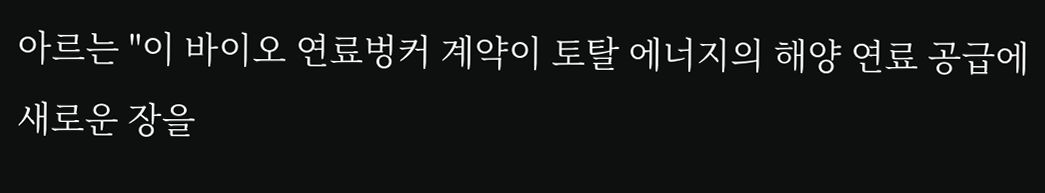아르는 "이 바이오 연료벙커 계약이 토탈 에너지의 해양 연료 공급에 새로운 장을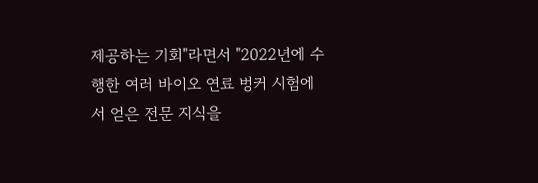제공하는 기회"라면서 "2022년에 수행한 여러 바이오 연료 벙커 시험에서 얻은 전문 지식을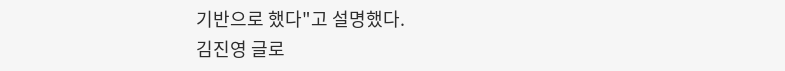기반으로 했다"고 설명했다.
김진영 글로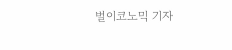벌이코노믹 기자